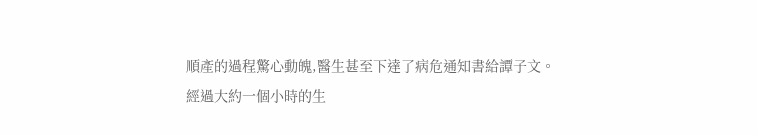順產的過程驚心動魄,醫生甚至下達了病危通知書給譚子文。
經過大約一個小時的生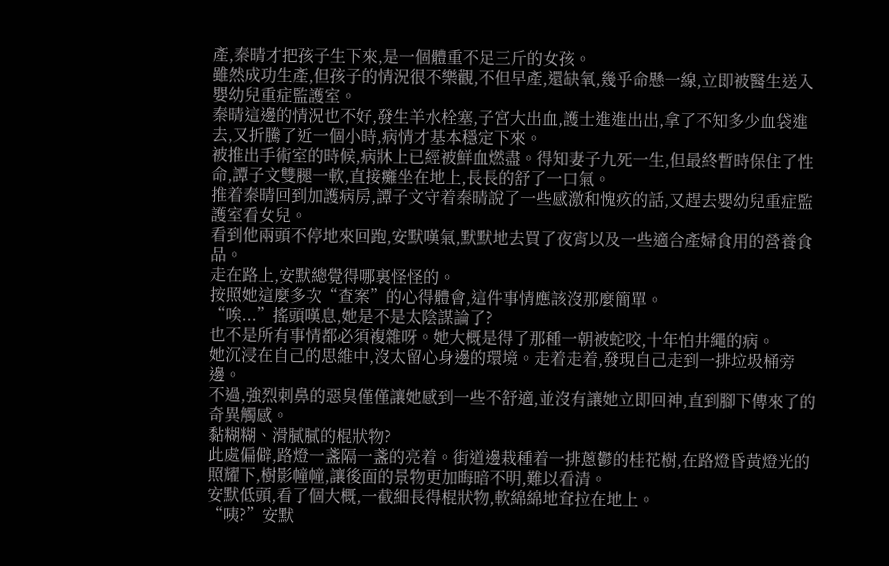產,秦晴才把孩子生下來,是一個體重不足三斤的女孩。
雖然成功生產,但孩子的情況很不樂觀,不但早產,還缺氧,幾乎命懸一線,立即被醫生送入嬰幼兒重症監護室。
秦晴這邊的情況也不好,發生羊水栓塞,子宮大出血,護士進進出出,拿了不知多少血袋進去,又折騰了近一個小時,病情才基本穩定下來。
被推出手術室的時候,病牀上已經被鮮血燃盡。得知妻子九死一生,但最終暫時保住了性命,譚子文雙腿一軟,直接癱坐在地上,長長的舒了一口氣。
推着秦晴回到加護病房,譚子文守着秦晴說了一些感激和愧疚的話,又趕去嬰幼兒重症監護室看女兒。
看到他兩頭不停地來回跑,安默嘆氣,默默地去買了夜宵以及一些適合產婦食用的營養食品。
走在路上,安默總覺得哪裏怪怪的。
按照她這麼多次“查案”的心得體會,這件事情應該沒那麼簡單。
“唉...”搖頭嘆息,她是不是太陰謀論了?
也不是所有事情都必須複雜呀。她大概是得了那種一朝被蛇咬,十年怕井繩的病。
她沉浸在自己的思維中,沒太留心身邊的環境。走着走着,發現自己走到一排垃圾桶旁邊。
不過,強烈刺鼻的惡臭僅僅讓她感到一些不舒適,並沒有讓她立即回神,直到腳下傳來了的奇異觸感。
黏糊糊、滑膩膩的棍狀物?
此處偏僻,路燈一盞隔一盞的亮着。街道邊栽種着一排蔥鬱的桂花樹,在路燈昏黃燈光的照耀下,樹影幢幢,讓後面的景物更加晦暗不明,難以看清。
安默低頭,看了個大概,一截細長得棍狀物,軟綿綿地耷拉在地上。
“咦?”安默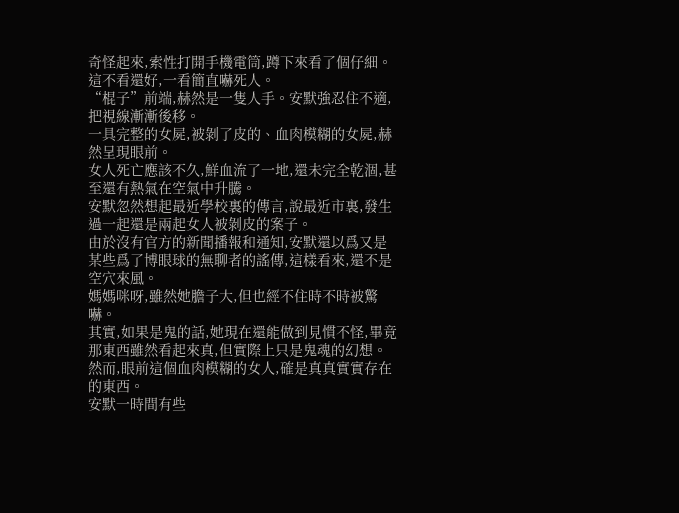奇怪起來,索性打開手機電筒,蹲下來看了個仔細。
這不看還好,一看簡直嚇死人。
“棍子”前端,赫然是一隻人手。安默強忍住不適,把視線漸漸後移。
一具完整的女屍,被剝了皮的、血肉模糊的女屍,赫然呈現眼前。
女人死亡應該不久,鮮血流了一地,還未完全乾涸,甚至還有熱氣在空氣中升騰。
安默忽然想起最近學校裏的傳言,說最近市裏,發生過一起還是兩起女人被剝皮的案子。
由於沒有官方的新聞播報和通知,安默還以爲又是某些爲了博眼球的無聊者的謠傳,這樣看來,還不是空穴來風。
媽媽咪呀,雖然她膽子大,但也經不住時不時被驚嚇。
其實,如果是鬼的話,她現在還能做到見慣不怪,畢竟那東西雖然看起來真,但實際上只是鬼魂的幻想。
然而,眼前這個血肉模糊的女人,確是真真實實存在的東西。
安默一時間有些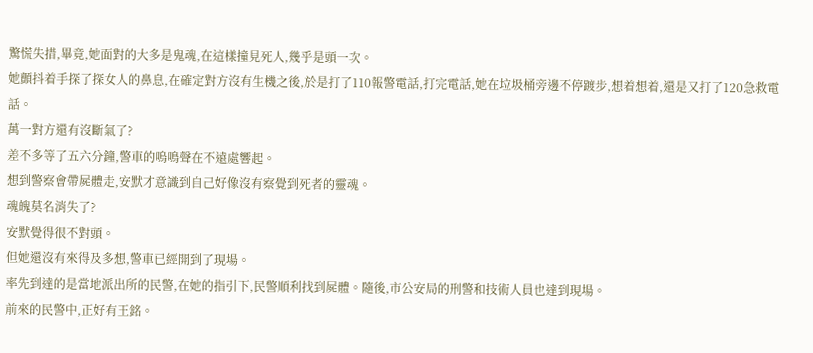驚慌失措,畢竟,她面對的大多是鬼魂,在這樣撞見死人,幾乎是頭一次。
她顫抖着手探了探女人的鼻息,在確定對方沒有生機之後,於是打了110報警電話,打完電話,她在垃圾桶旁邊不停踱步,想着想着,還是又打了120急救電話。
萬一對方還有沒斷氣了?
差不多等了五六分鐘,警車的嗚鳴聲在不遠處響起。
想到警察會帶屍體走,安默才意識到自己好像沒有察覺到死者的靈魂。
魂魄莫名消失了?
安默覺得很不對頭。
但她還沒有來得及多想,警車已經開到了現場。
率先到達的是當地派出所的民警,在她的指引下,民警順利找到屍體。隨後,市公安局的刑警和技術人員也達到現場。
前來的民警中,正好有王銘。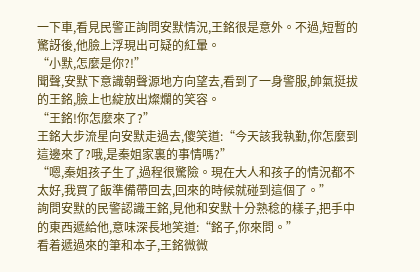一下車,看見民警正詢問安默情況,王銘很是意外。不過,短暫的驚訝後,他臉上浮現出可疑的紅暈。
“小默,怎麼是你?!”
聞聲,安默下意識朝聲源地方向望去,看到了一身警服,帥氣挺拔的王銘,臉上也綻放出燦爛的笑容。
“王銘!你怎麼來了?”
王銘大步流星向安默走過去,傻笑道:“今天該我執勤,你怎麼到這邊來了?哦,是秦姐家裏的事情嗎?”
“嗯,秦姐孩子生了,過程很驚險。現在大人和孩子的情況都不太好,我買了飯準備帶回去,回來的時候就碰到這個了。”
詢問安默的民警認識王銘,見他和安默十分熟稔的樣子,把手中的東西遞給他,意味深長地笑道:“銘子,你來問。”
看着遞過來的筆和本子,王銘微微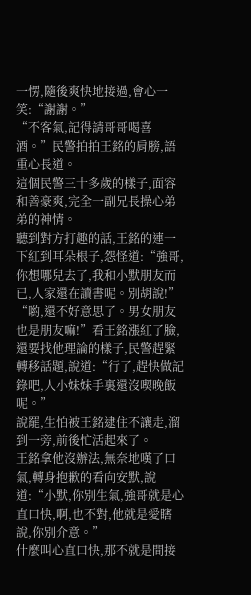一愣,隨後爽快地接過,會心一笑:“謝謝。”
“不客氣,記得請哥哥喝喜酒。”民警拍拍王銘的肩膀,語重心長道。
這個民警三十多歲的樣子,面容和善豪爽,完全一副兄長操心弟弟的神情。
聽到對方打趣的話,王銘的連一下紅到耳朵根子,怨怪道:“強哥,你想哪兒去了,我和小默朋友而已,人家還在讀書呢。別胡說!”
“喲,還不好意思了。男女朋友也是朋友嘛!”看王銘漲紅了臉,還要找他理論的樣子,民警趕緊轉移話題,說道:“行了,趕快做記錄吧,人小妹妹手裏還沒喫晚飯呢。”
說罷,生怕被王銘逮住不讓走,溜到一旁,前後忙活起來了。
王銘拿他沒辦法,無奈地嘆了口氣,轉身抱歉的看向安默,說道:“小默,你別生氣,強哥就是心直口快,啊,也不對,他就是愛瞎說,你別介意。”
什麼叫心直口快,那不就是間接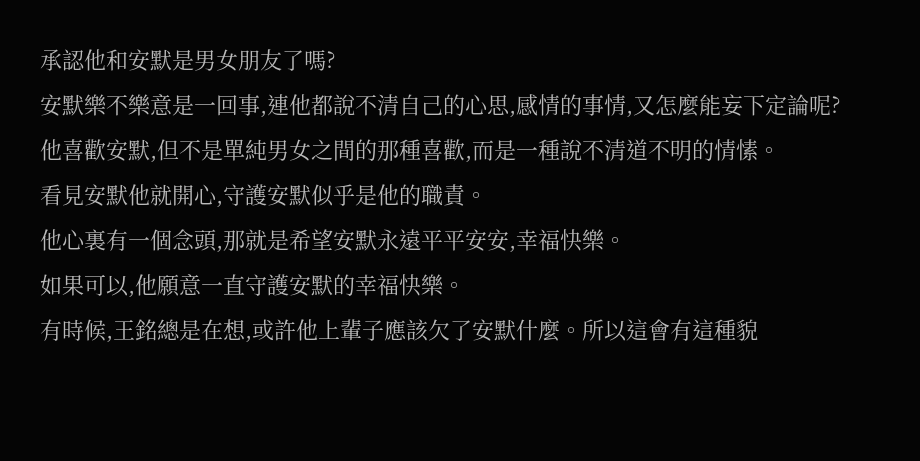承認他和安默是男女朋友了嗎?
安默樂不樂意是一回事,連他都說不清自己的心思,感情的事情,又怎麼能妄下定論呢?
他喜歡安默,但不是單純男女之間的那種喜歡,而是一種說不清道不明的情愫。
看見安默他就開心,守護安默似乎是他的職責。
他心裏有一個念頭,那就是希望安默永遠平平安安,幸福快樂。
如果可以,他願意一直守護安默的幸福快樂。
有時候,王銘總是在想,或許他上輩子應該欠了安默什麼。所以這會有這種貌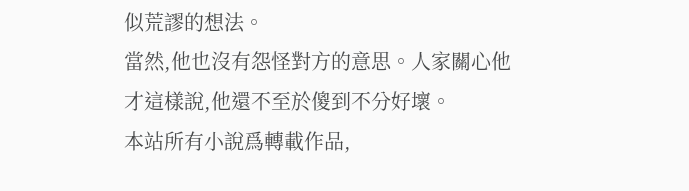似荒謬的想法。
當然,他也沒有怨怪對方的意思。人家關心他才這樣說,他還不至於傻到不分好壞。
本站所有小說爲轉載作品,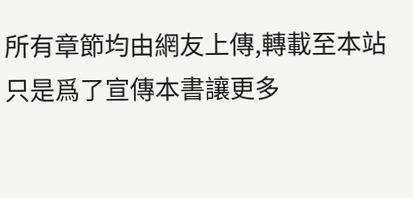所有章節均由網友上傳,轉載至本站只是爲了宣傳本書讓更多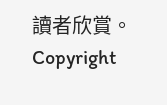讀者欣賞。
Copyright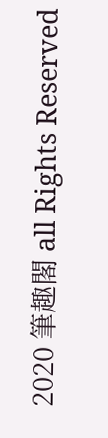2020 筆趣閣 all Rights Reserved